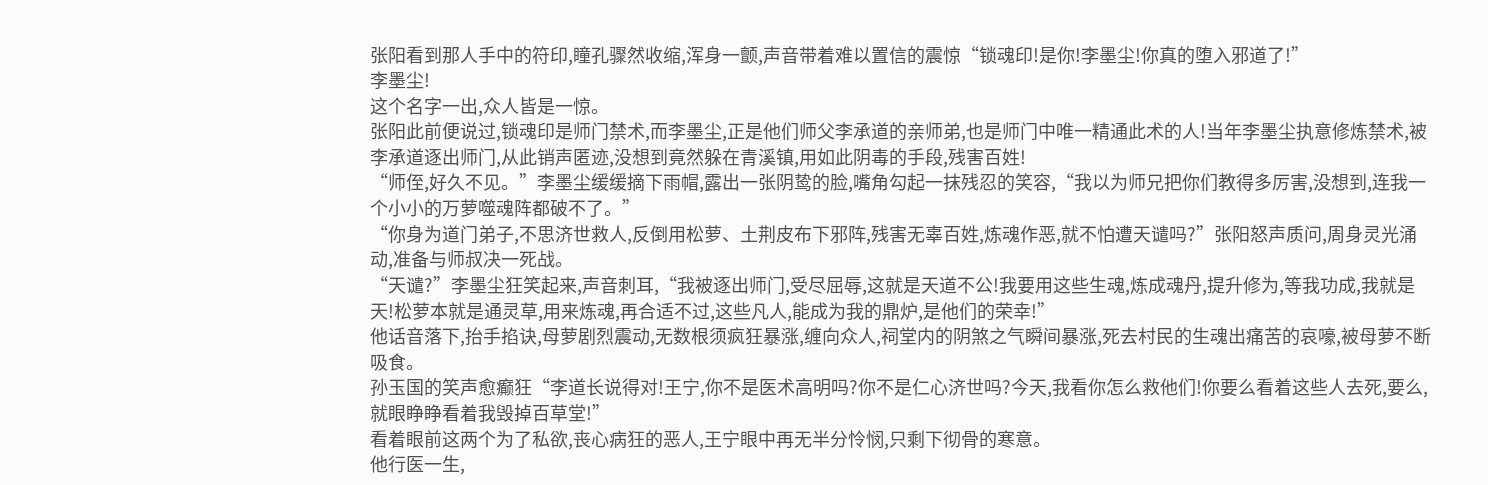张阳看到那人手中的符印,瞳孔骤然收缩,浑身一颤,声音带着难以置信的震惊“锁魂印!是你!李墨尘!你真的堕入邪道了!”
李墨尘!
这个名字一出,众人皆是一惊。
张阳此前便说过,锁魂印是师门禁术,而李墨尘,正是他们师父李承道的亲师弟,也是师门中唯一精通此术的人!当年李墨尘执意修炼禁术,被李承道逐出师门,从此销声匿迹,没想到竟然躲在青溪镇,用如此阴毒的手段,残害百姓!
“师侄,好久不见。”李墨尘缓缓摘下雨帽,露出一张阴鸷的脸,嘴角勾起一抹残忍的笑容,“我以为师兄把你们教得多厉害,没想到,连我一个小小的万萝噬魂阵都破不了。”
“你身为道门弟子,不思济世救人,反倒用松萝、土荆皮布下邪阵,残害无辜百姓,炼魂作恶,就不怕遭天谴吗?”张阳怒声质问,周身灵光涌动,准备与师叔决一死战。
“天谴?”李墨尘狂笑起来,声音刺耳,“我被逐出师门,受尽屈辱,这就是天道不公!我要用这些生魂,炼成魂丹,提升修为,等我功成,我就是天!松萝本就是通灵草,用来炼魂,再合适不过,这些凡人,能成为我的鼎炉,是他们的荣幸!”
他话音落下,抬手掐诀,母萝剧烈震动,无数根须疯狂暴涨,缠向众人,祠堂内的阴煞之气瞬间暴涨,死去村民的生魂出痛苦的哀嚎,被母萝不断吸食。
孙玉国的笑声愈癫狂“李道长说得对!王宁,你不是医术高明吗?你不是仁心济世吗?今天,我看你怎么救他们!你要么看着这些人去死,要么,就眼睁睁看着我毁掉百草堂!”
看着眼前这两个为了私欲,丧心病狂的恶人,王宁眼中再无半分怜悯,只剩下彻骨的寒意。
他行医一生,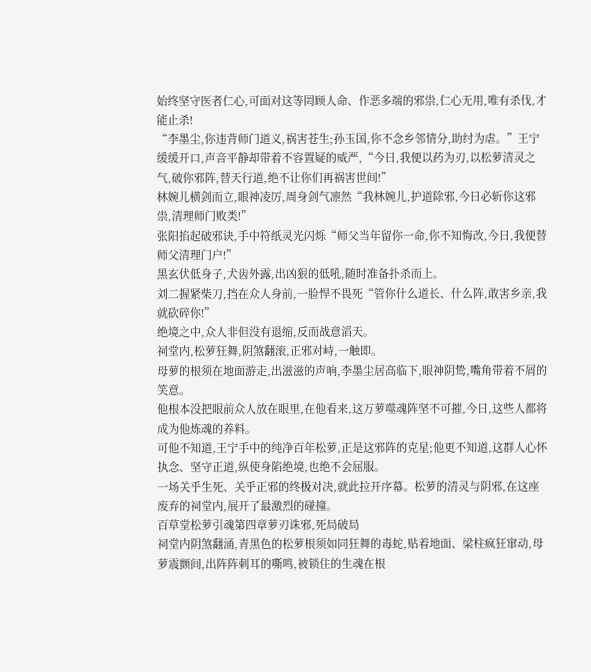始终坚守医者仁心,可面对这等罔顾人命、作恶多端的邪祟,仁心无用,唯有杀伐,才能止杀!
“李墨尘,你违背师门道义,祸害苍生;孙玉国,你不念乡邻情分,助纣为虐。”王宁缓缓开口,声音平静却带着不容置疑的威严,“今日,我便以药为刃,以松萝清灵之气,破你邪阵,替天行道,绝不让你们再祸害世间!”
林婉儿横剑而立,眼神凌厉,周身剑气凛然“我林婉儿,护道除邪,今日必斩你这邪祟,清理师门败类!”
张阳掐起破邪诀,手中符纸灵光闪烁“师父当年留你一命,你不知悔改,今日,我便替师父清理门户!”
黑玄伏低身子,犬齿外露,出凶狠的低吼,随时准备扑杀而上。
刘二握紧柴刀,挡在众人身前,一脸悍不畏死“管你什么道长、什么阵,敢害乡亲,我就砍碎你!”
绝境之中,众人非但没有退缩,反而战意滔天。
祠堂内,松萝狂舞,阴煞翻滚,正邪对峙,一触即。
母萝的根须在地面游走,出滋滋的声响,李墨尘居高临下,眼神阴鸷,嘴角带着不屑的笑意。
他根本没把眼前众人放在眼里,在他看来,这万萝噬魂阵坚不可摧,今日,这些人都将成为他炼魂的养料。
可他不知道,王宁手中的纯净百年松萝,正是这邪阵的克星;他更不知道,这群人心怀执念、坚守正道,纵使身陷绝境,也绝不会屈服。
一场关乎生死、关乎正邪的终极对决,就此拉开序幕。松萝的清灵与阴邪,在这座废弃的祠堂内,展开了最激烈的碰撞。
百草堂松萝引魂第四章萝刃诛邪,死局破局
祠堂内阴煞翻涌,青黑色的松萝根须如同狂舞的毒蛇,贴着地面、梁柱疯狂窜动,母萝震颤间,出阵阵刺耳的嘶鸣,被锁住的生魂在根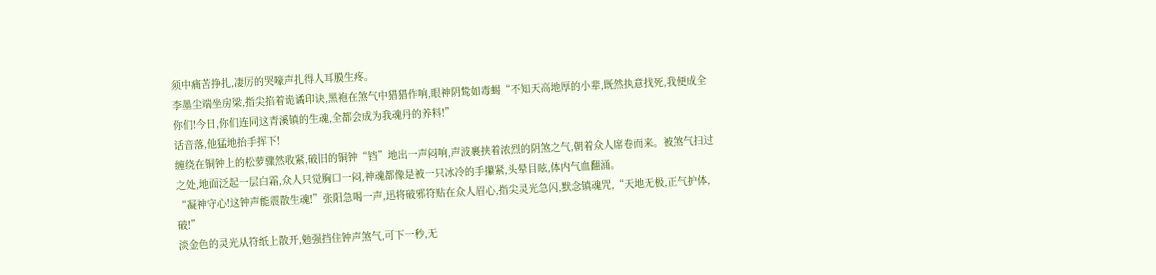须中痛苦挣扎,凄厉的哭嚎声扎得人耳膜生疼。
李墨尘端坐房梁,指尖掐着诡谲印诀,黑袍在煞气中猎猎作响,眼神阴鸷如毒蝎“不知天高地厚的小辈,既然执意找死,我便成全你们!今日,你们连同这青溪镇的生魂,全都会成为我魂丹的养料!”
话音落,他猛地抬手挥下!
缠绕在铜钟上的松萝骤然收紧,破旧的铜钟“铛”地出一声闷响,声波裹挟着浓烈的阴煞之气,朝着众人席卷而来。被煞气扫过之处,地面泛起一层白霜,众人只觉胸口一闷,神魂都像是被一只冰冷的手攥紧,头晕目眩,体内气血翻涌。
“凝神守心!这钟声能震散生魂!”张阳急喝一声,迅将破邪符贴在众人眉心,指尖灵光急闪,默念镇魂咒,“天地无极,正气护体,破!”
淡金色的灵光从符纸上散开,勉强挡住钟声煞气,可下一秒,无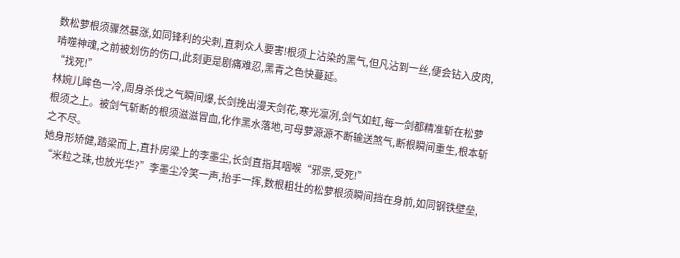数松萝根须骤然暴涨,如同锋利的尖刺,直刺众人要害!根须上沾染的黑气,但凡沾到一丝,便会钻入皮肉,啃噬神魂,之前被划伤的伤口,此刻更是剧痛难忍,黑青之色快蔓延。
“找死!”
林婉儿眸色一冷,周身杀伐之气瞬间爆,长剑挽出漫天剑花,寒光凛冽,剑气如虹,每一剑都精准斩在松萝根须之上。被剑气斩断的根须滋滋冒血,化作黑水落地,可母萝源源不断输送煞气,断根瞬间重生,根本斩之不尽。
她身形矫健,踏梁而上,直扑房梁上的李墨尘,长剑直指其咽喉“邪祟,受死!”
“米粒之珠,也放光华?”李墨尘冷笑一声,抬手一挥,数根粗壮的松萝根须瞬间挡在身前,如同钢铁壁垒,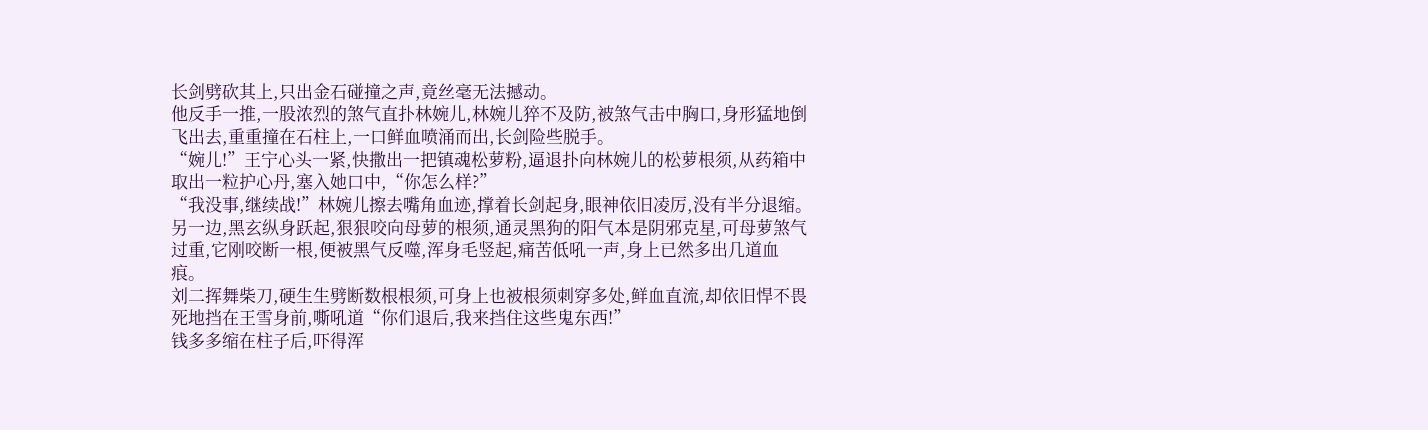长剑劈砍其上,只出金石碰撞之声,竟丝毫无法撼动。
他反手一推,一股浓烈的煞气直扑林婉儿,林婉儿猝不及防,被煞气击中胸口,身形猛地倒飞出去,重重撞在石柱上,一口鲜血喷涌而出,长剑险些脱手。
“婉儿!”王宁心头一紧,快撒出一把镇魂松萝粉,逼退扑向林婉儿的松萝根须,从药箱中取出一粒护心丹,塞入她口中,“你怎么样?”
“我没事,继续战!”林婉儿擦去嘴角血迹,撑着长剑起身,眼神依旧凌厉,没有半分退缩。
另一边,黑玄纵身跃起,狠狠咬向母萝的根须,通灵黑狗的阳气本是阴邪克星,可母萝煞气过重,它刚咬断一根,便被黑气反噬,浑身毛竖起,痛苦低吼一声,身上已然多出几道血痕。
刘二挥舞柴刀,硬生生劈断数根根须,可身上也被根须刺穿多处,鲜血直流,却依旧悍不畏死地挡在王雪身前,嘶吼道“你们退后,我来挡住这些鬼东西!”
钱多多缩在柱子后,吓得浑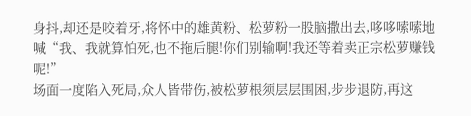身抖,却还是咬着牙,将怀中的雄黄粉、松萝粉一股脑撒出去,哆哆嗦嗦地喊“我、我就算怕死,也不拖后腿!你们别输啊!我还等着卖正宗松萝赚钱呢!”
场面一度陷入死局,众人皆带伤,被松萝根须层层围困,步步退防,再这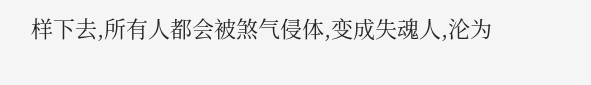样下去,所有人都会被煞气侵体,变成失魂人,沦为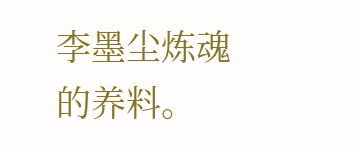李墨尘炼魂的养料。